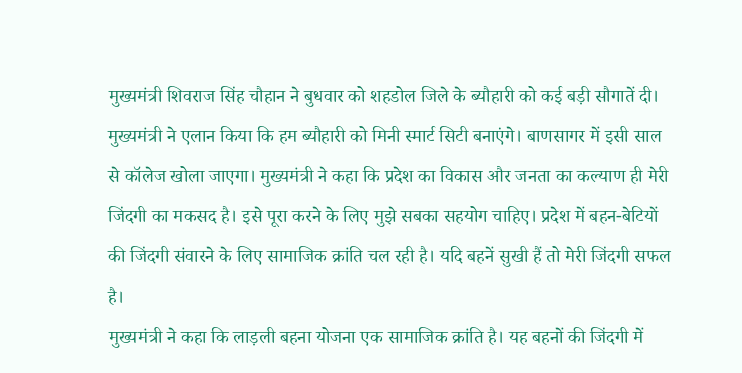मुख्यमंत्री शिवराज सिंह चौहान ने बुधवार को शहडोल जिले के ब्यौहारी को कई बड़ी सौगातें दी। मुख्यमंत्री ने एलान किया कि हम ब्यौहारी को मिनी स्मार्ट सिटी बनाएंगे। बाणसागर में इसी साल से कॉलेज खोला जाएगा। मुख्यमंत्री ने कहा कि प्रदेश का विकास और जनता का कल्याण ही मेरी जिंदगी का मकसद है। इसे पूरा करने के लिए मुझे सबका सहयोग चाहिए। प्रदेश में बहन-बेटियों की जिंदगी संवारने के लिए सामाजिक क्रांति चल रही है। यदि बहनें सुखी हैं तो मेरी जिंदगी सफल है।
मुख्यमंत्री ने कहा कि लाड़ली बहना योजना एक सामाजिक क्रांति है। यह बहनों की जिंदगी में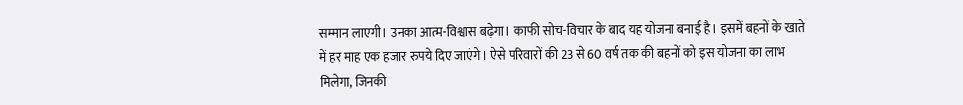सम्मान लाएगी। उनका आत्म-विश्वास बढ़ेगा। काफी सोच-विचार के बाद यह योजना बनाई है। इसमें बहनों के खाते में हर माह एक हजार रुपये दिए जाएंगे। ऐसे परिवारों की 23 से 60 वर्ष तक की बहनों को इस योजना का लाभ मिलेगा, जिनकी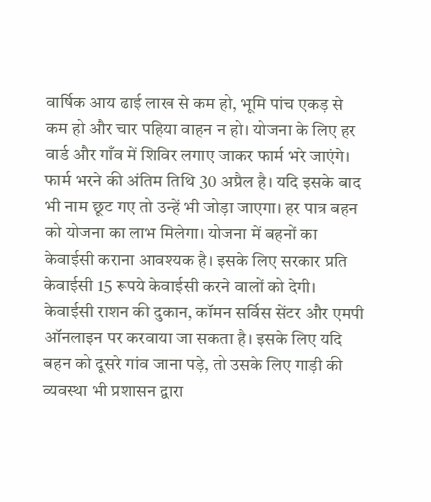वार्षिक आय ढाई लाख से कम हो, भूमि पांच एकड़ से कम हो और चार पहिया वाहन न हो। योजना के लिए हर वार्ड और गाँव में शिविर लगाए जाकर फार्म भरे जाएंगे। फार्म भरने की अंतिम तिथि 30 अप्रैल है। यदि इसके बाद भी नाम छूट गए तो उन्हें भी जोड़ा जाएगा। हर पात्र बहन को योजना का लाभ मिलेगा। योजना में बहनों का केवाईसी कराना आवश्यक है। इसके लिए सरकार प्रति केवाईसी 15 रूपये केवाईसी करने वालों को देगी। केवाईसी राशन की दुकान, कॉमन सर्विस सेंटर और एमपी ऑनलाइन पर करवाया जा सकता है। इसके लिए यदि बहन को दूसरे गांव जाना पड़े, तो उसके लिए गाड़ी की व्यवस्था भी प्रशासन द्वारा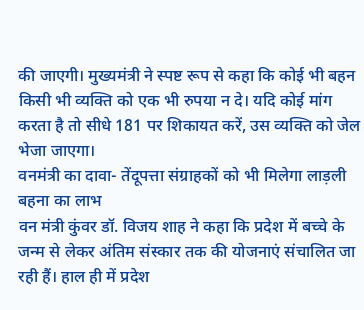की जाएगी। मुख्यमंत्री ने स्पष्ट रूप से कहा कि कोई भी बहन किसी भी व्यक्ति को एक भी रुपया न दे। यदि कोई मांग करता है तो सीधे 181 पर शिकायत करें, उस व्यक्ति को जेल भेजा जाएगा।
वनमंत्री का दावा- तेंदूपत्ता संग्राहकों को भी मिलेगा लाड़ली बहना का लाभ
वन मंत्री कुंवर डॉ. विजय शाह ने कहा कि प्रदेश में बच्चे के जन्म से लेकर अंतिम संस्कार तक की योजनाएं संचालित जा रही हैं। हाल ही में प्रदेश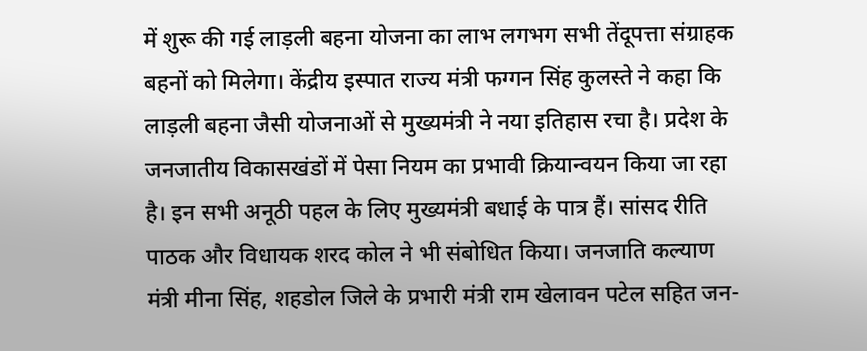में शुरू की गई लाड़ली बहना योजना का लाभ लगभग सभी तेंदूपत्ता संग्राहक बहनों को मिलेगा। केंद्रीय इस्पात राज्य मंत्री फग्गन सिंह कुलस्ते ने कहा कि लाड़ली बहना जैसी योजनाओं से मुख्यमंत्री ने नया इतिहास रचा है। प्रदेश के जनजातीय विकासखंडों में पेसा नियम का प्रभावी क्रियान्वयन किया जा रहा है। इन सभी अनूठी पहल के लिए मुख्यमंत्री बधाई के पात्र हैं। सांसद रीति पाठक और विधायक शरद कोल ने भी संबोधित किया। जनजाति कल्याण मंत्री मीना सिंह, शहडोल जिले के प्रभारी मंत्री राम खेलावन पटेल सहित जन-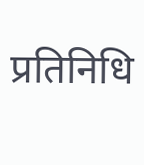प्रतिनिधि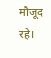मौजूद रहे।